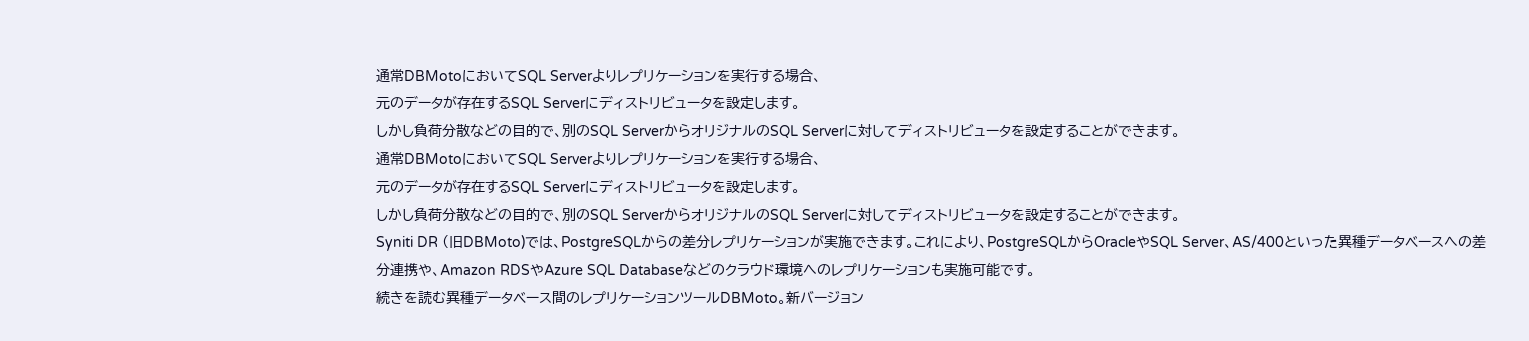通常DBMotoにおいてSQL Serverよりレプリケーションを実行する場合、
元のデータが存在するSQL Serverにディストリビュータを設定します。
しかし負荷分散などの目的で、別のSQL ServerからオリジナルのSQL Serverに対してディストリビュータを設定することができます。
通常DBMotoにおいてSQL Serverよりレプリケーションを実行する場合、
元のデータが存在するSQL Serverにディストリビュータを設定します。
しかし負荷分散などの目的で、別のSQL ServerからオリジナルのSQL Serverに対してディストリビュータを設定することができます。
Syniti DR (旧DBMoto)では、PostgreSQLからの差分レプリケーションが実施できます。これにより、PostgreSQLからOracleやSQL Server、AS/400といった異種データベースへの差分連携や、Amazon RDSやAzure SQL Databaseなどのクラウド環境へのレプリケーションも実施可能です。
続きを読む異種データベース間のレプリケーションツールDBMoto。新バージョン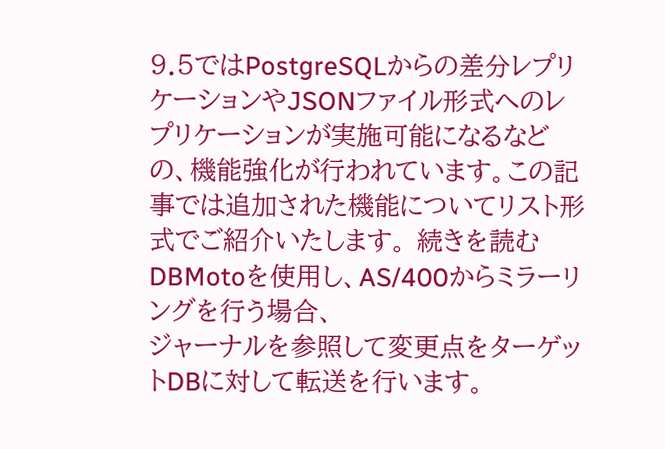9.5ではPostgreSQLからの差分レプリケーションやJSONファイル形式へのレプリケーションが実施可能になるなどの、機能強化が行われています。この記事では追加された機能についてリスト形式でご紹介いたします。 続きを読む
DBMotoを使用し、AS/400からミラーリングを行う場合、
ジャーナルを参照して変更点をターゲットDBに対して転送を行います。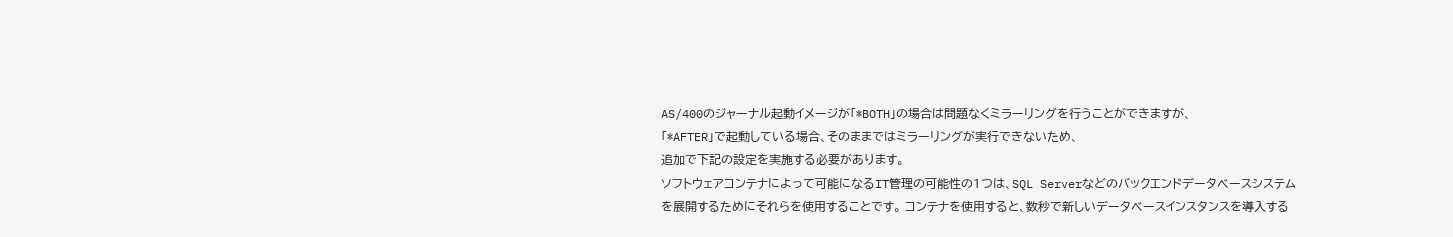AS/400のジャーナル起動イメージが「*BOTH」の場合は問題なくミラーリングを行うことができますが、
「*AFTER」で起動している場合、そのままではミラーリングが実行できないため、
追加で下記の設定を実施する必要があります。
ソフトウェアコンテナによって可能になるIT管理の可能性の1つは、SQL Serverなどのバックエンドデータベースシステムを展開するためにそれらを使用することです。 コンテナを使用すると、数秒で新しいデータベースインスタンスを導入する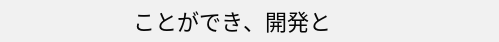ことができ、開発と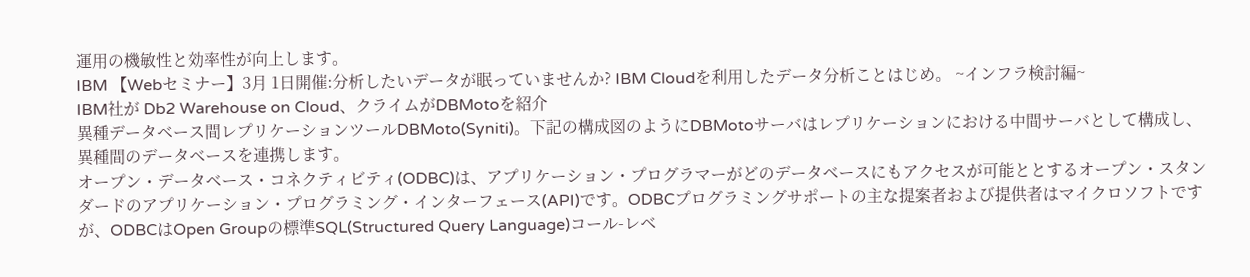運用の機敏性と効率性が向上します。
IBM 【Webセミナー】3月 1日開催:分析したいデータが眠っていませんか? IBM Cloudを利用したデータ分析ことはじめ。 ~インフラ検討編~
IBM社が Db2 Warehouse on Cloud、クライムがDBMotoを紹介
異種データベース間レプリケーションツールDBMoto(Syniti)。下記の構成図のようにDBMotoサーバはレプリケーションにおける中間サーバとして構成し、異種間のデータベースを連携します。
オープン・データベース・コネクティビティ(ODBC)は、アプリケーション・プログラマーがどのデータベースにもアクセスが可能ととするオープン・スタンダードのアプリケーション・プログラミング・インターフェース(API)です。ODBCプログラミングサポートの主な提案者および提供者はマイクロソフトですが、ODBCはOpen Groupの標準SQL(Structured Query Language)コール-レベ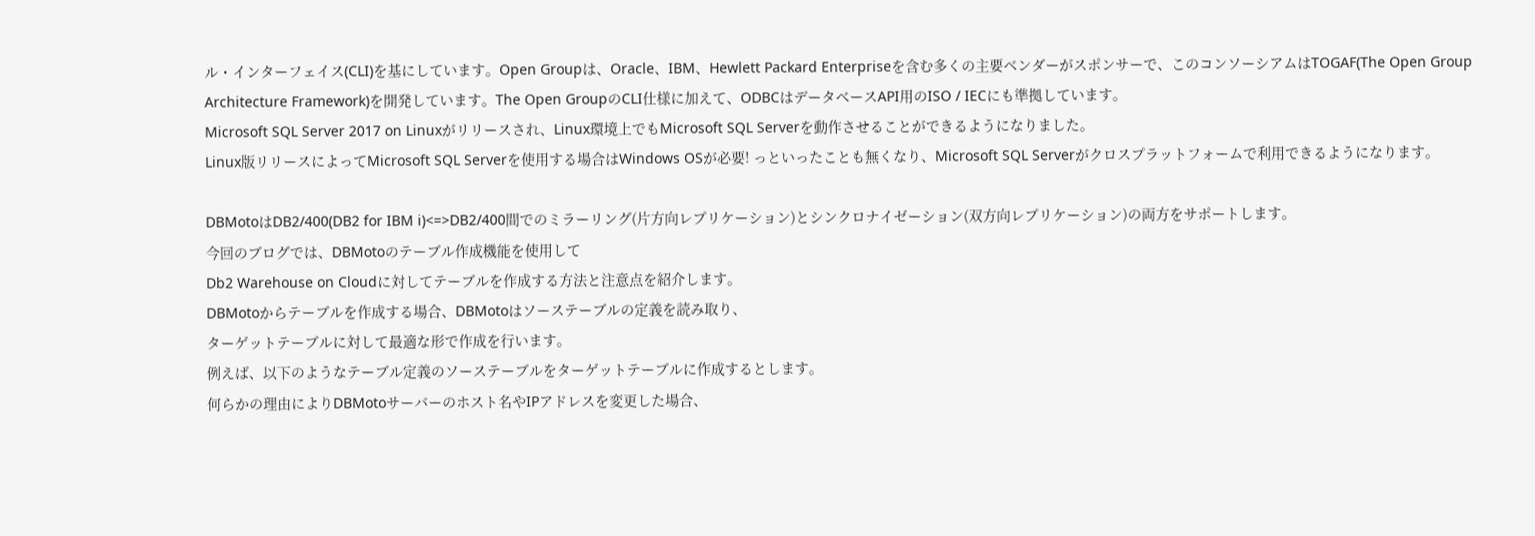ル・インターフェイス(CLI)を基にしています。Open Groupは、Oracle、IBM、Hewlett Packard Enterpriseを含む多くの主要ベンダーがスポンサーで、このコンソーシアムはTOGAF(The Open Group Architecture Framework)を開発しています。The Open GroupのCLI仕様に加えて、ODBCはデータベースAPI用のISO / IECにも準拠しています。
Microsoft SQL Server 2017 on Linuxがリリースされ、Linux環境上でもMicrosoft SQL Serverを動作させることができるようになりました。
Linux版リリースによってMicrosoft SQL Serverを使用する場合はWindows OSが必要! っといったことも無くなり、Microsoft SQL Serverがクロスプラットフォームで利用できるようになります。

DBMotoはDB2/400(DB2 for IBM i)<=>DB2/400間でのミラーリング(片方向レプリケーション)とシンクロナイゼーション(双方向レプリケーション)の両方をサポートします。
今回のブログでは、DBMotoのテーブル作成機能を使用して
Db2 Warehouse on Cloudに対してテーブルを作成する方法と注意点を紹介します。
DBMotoからテーブルを作成する場合、DBMotoはソーステーブルの定義を読み取り、
ターゲットテーブルに対して最適な形で作成を行います。
例えば、以下のようなテーブル定義のソーステーブルをターゲットテーブルに作成するとします。
何らかの理由によりDBMotoサーバーのホスト名やIPアドレスを変更した場合、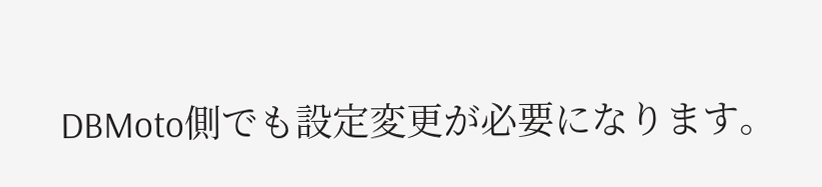DBMoto側でも設定変更が必要になります。